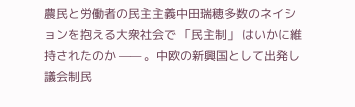農民と労働者の民主主義中田瑞穂多数のネイションを抱える大衆社会で 「民主制」 はいかに維持されたのか —— 。中欧の新興国として出発し議会制民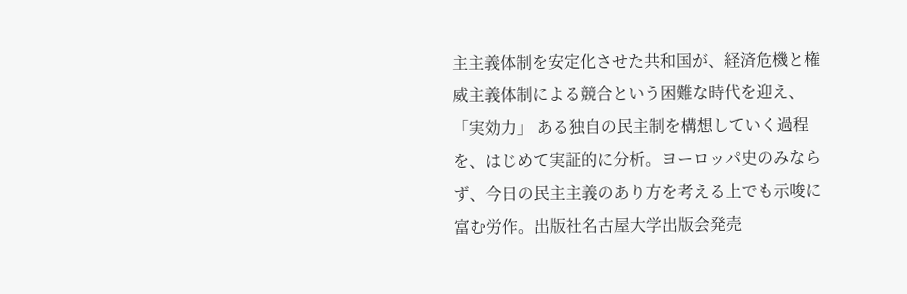主主義体制を安定化させた共和国が、経済危機と権威主義体制による競合という困難な時代を迎え、「実効力」 ある独自の民主制を構想していく過程を、はじめて実証的に分析。ヨーロッパ史のみならず、今日の民主主義のあり方を考える上でも示唆に富む労作。出版社名古屋大学出版会発売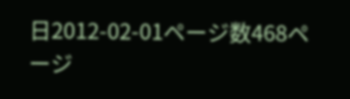日2012-02-01ページ数468ページ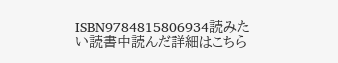ISBN9784815806934読みたい読書中読んだ詳細はこちら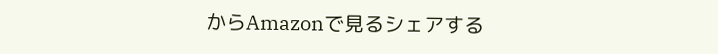からAmazonで見るシェアする